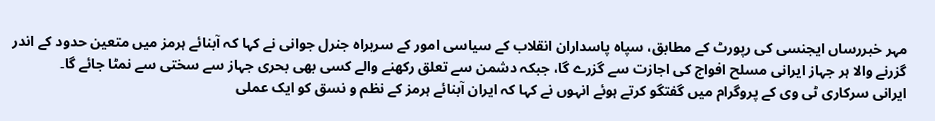مہر خبررساں ایجنسی کی رپورٹ کے مطابق، سپاہ پاسداران انقلاب کے سیاسی امور کے سربراہ جنرل جوانی نے کہا کہ آبنائے ہرمز میں متعین حدود کے اندر گزرنے والا ہر جہاز ایرانی مسلح افواج کی اجازت سے گزرے گا، جبکہ دشمن سے تعلق رکھنے والے کسی بھی بحری جہاز سے سختی سے نمٹا جائے گا۔
ایرانی سرکاری ٹی وی کے پروگرام میں گفتگو کرتے ہوئے انہوں نے کہا کہ ایران آبنائے ہرمز کے نظم و نسق کو ایک عملی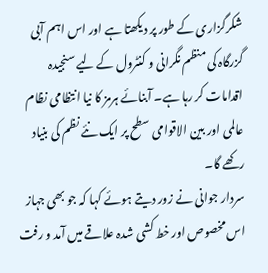شکرگزاری کے طور پر دیکھتا ہے اور اس اہم آبی گزرگاہ کی منظم نگرانی و کنٹرول کے لیے سنجیدہ اقدامات کر رہا ہے۔ آبنائے ہرمز کا نیا انتظامی نظام عالمی اور بین الاقوامی سطح پر ایک نئے نظم کی بنیاد رکھے گا۔
سردار جوانی نے زور دیتے ہوئے کہا کہ جو بھی جہاز اس مخصوص اور خط کشی شدہ علاقے میں آمد و رفت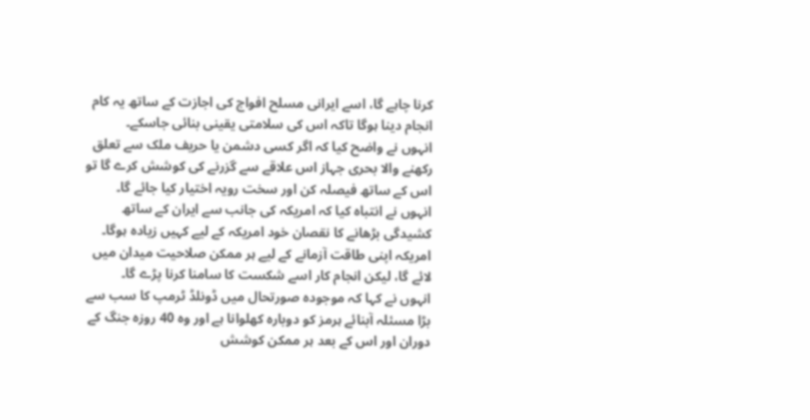کرنا چاہے گا، اسے ایرانی مسلح افواج کی اجازت کے ساتھ یہ کام انجام دینا ہوگا تاکہ اس کی سلامتی یقینی بنائی جاسکے۔
انہوں نے واضح کیا کہ اگر کسی دشمن یا حریف ملک سے تعلق رکھنے والا بحری جہاز اس علاقے سے گزرنے کی کوشش کرے گا تو اس کے ساتھ فیصلہ کن اور سخت رویہ اختیار کیا جائے گا۔
انہوں نے انتباہ کیا کہ امریکہ کی جانب سے ایران کے ساتھ کشیدگی بڑھانے کا نقصان خود امریکہ کے لیے کہیں زیادہ ہوگا۔ امریکہ اپنی طاقت آزمانے کے لیے ہر ممکن صلاحیت میدان میں لائے گا، لیکن انجام کار اسے شکست کا سامنا کرنا پڑے گا۔
انہوں نے کہا کہ موجودہ صورتحال میں ڈونلڈ ٹرمپ کا سب سے بڑا مسئلہ آبنائے ہرمز کو دوبارہ کھلوانا ہے اور وہ 40 روزہ جنگ کے دوران اور اس کے بعد ہر ممکن کوشش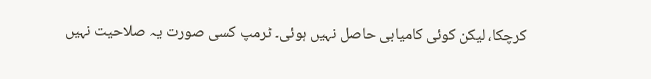کرچکا، لیکن کوئی کامیابی حاصل نہیں ہوئی۔ ٹرمپ کسی صورت یہ صلاحیت نہیں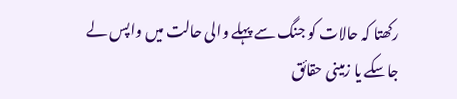رکھتا کہ حالات کو جنگ سے پہلے والی حالت میں واپس لے جاسکے یا زمینی حقائق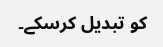کو تبدیل کرسکے۔